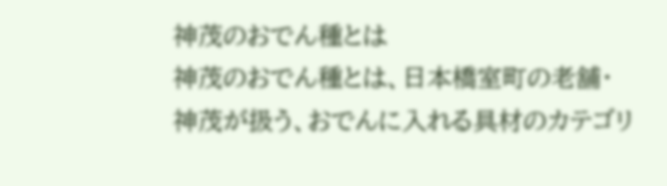神茂のおでん種とは
神茂のおでん種とは、日本橋室町の老舗・神茂が扱う、おでんに入れる具材のカテゴリ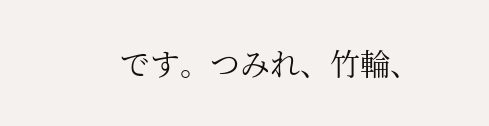です。つみれ、竹輪、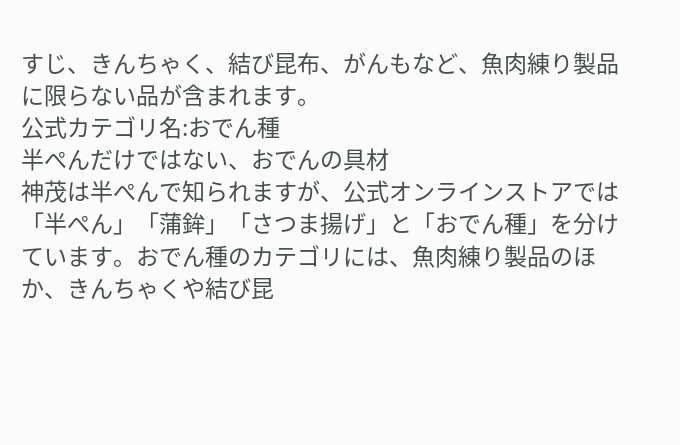すじ、きんちゃく、結び昆布、がんもなど、魚肉練り製品に限らない品が含まれます。
公式カテゴリ名:おでん種
半ぺんだけではない、おでんの具材
神茂は半ぺんで知られますが、公式オンラインストアでは「半ぺん」「蒲鉾」「さつま揚げ」と「おでん種」を分けています。おでん種のカテゴリには、魚肉練り製品のほか、きんちゃくや結び昆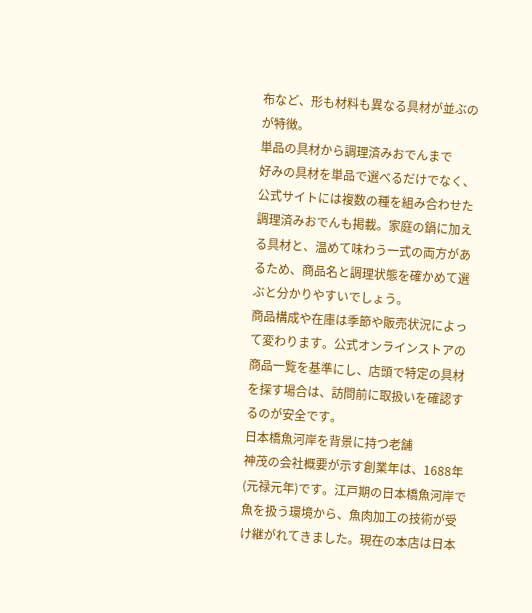布など、形も材料も異なる具材が並ぶのが特徴。
単品の具材から調理済みおでんまで
好みの具材を単品で選べるだけでなく、公式サイトには複数の種を組み合わせた調理済みおでんも掲載。家庭の鍋に加える具材と、温めて味わう一式の両方があるため、商品名と調理状態を確かめて選ぶと分かりやすいでしょう。
商品構成や在庫は季節や販売状況によって変わります。公式オンラインストアの商品一覧を基準にし、店頭で特定の具材を探す場合は、訪問前に取扱いを確認するのが安全です。
日本橋魚河岸を背景に持つ老舗
神茂の会社概要が示す創業年は、1688年(元禄元年)です。江戸期の日本橋魚河岸で魚を扱う環境から、魚肉加工の技術が受け継がれてきました。現在の本店は日本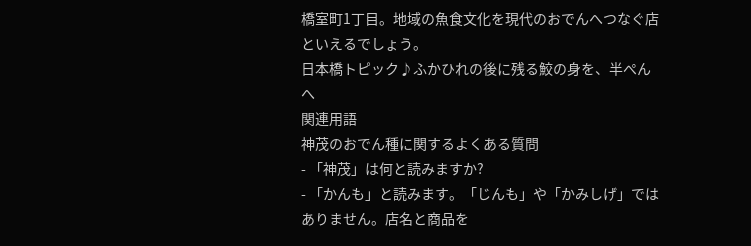橋室町1丁目。地域の魚食文化を現代のおでんへつなぐ店といえるでしょう。
日本橋トピック♪ふかひれの後に残る鮫の身を、半ぺんへ
関連用語
神茂のおでん種に関するよくある質問
- 「神茂」は何と読みますか?
- 「かんも」と読みます。「じんも」や「かみしげ」ではありません。店名と商品を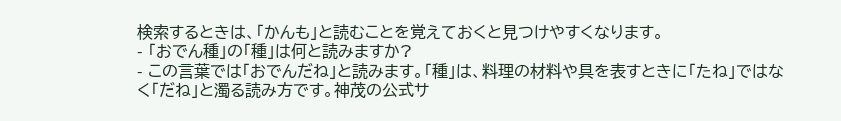検索するときは、「かんも」と読むことを覚えておくと見つけやすくなります。
- 「おでん種」の「種」は何と読みますか?
- この言葉では「おでんだね」と読みます。「種」は、料理の材料や具を表すときに「たね」ではなく「だね」と濁る読み方です。神茂の公式サ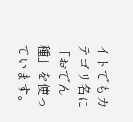イトでもカテゴリ名に「おでん種」を使っています。